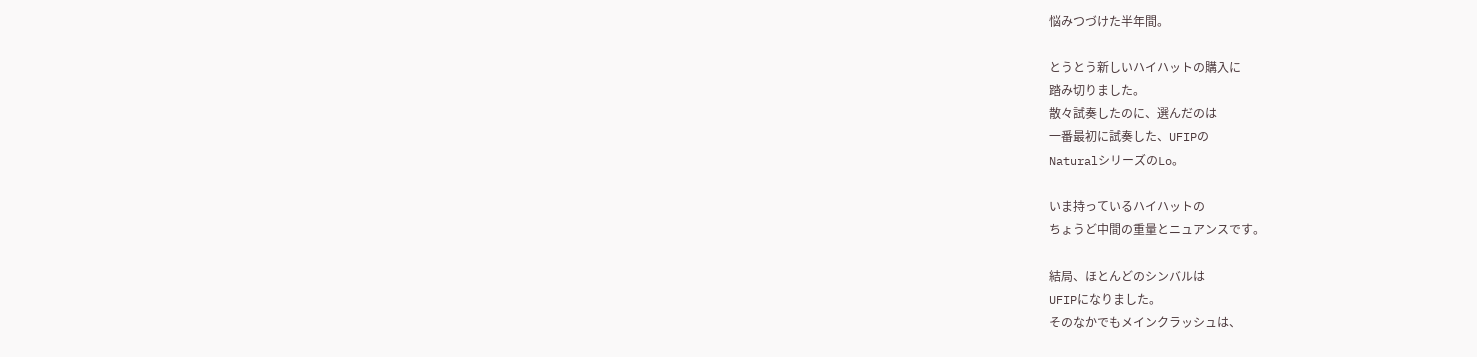悩みつづけた半年間。

とうとう新しいハイハットの購入に
踏み切りました。
散々試奏したのに、選んだのは
一番最初に試奏した、UFIPの
NaturalシリーズのLo。

いま持っているハイハットの
ちょうど中間の重量とニュアンスです。

結局、ほとんどのシンバルは
UFIPになりました。
そのなかでもメインクラッシュは、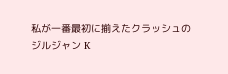私が一番最初に揃えたクラッシュの
ジルジャン K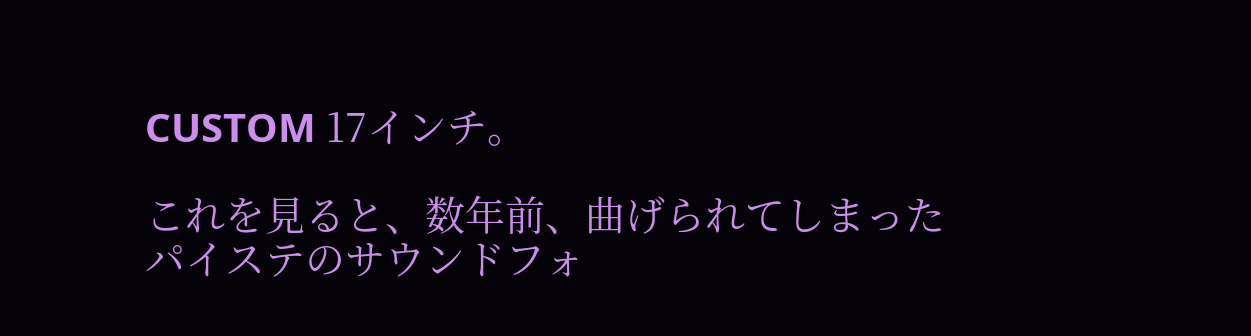CUSTOM 17インチ。

これを見ると、数年前、曲げられてしまった
パイステのサウンドフォ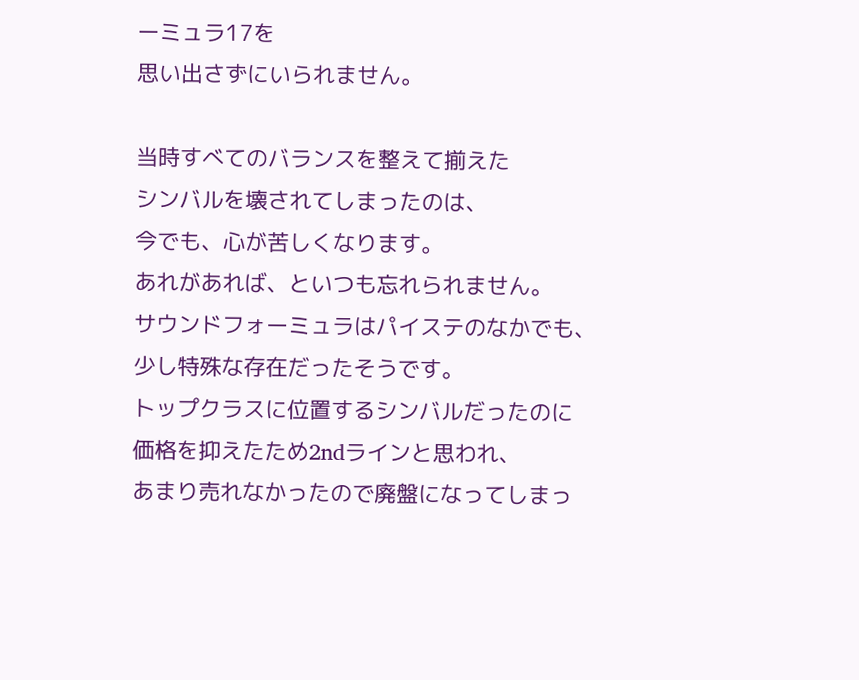ーミュラ17を
思い出さずにいられません。

当時すべてのバランスを整えて揃えた
シンバルを壊されてしまったのは、
今でも、心が苦しくなります。
あれがあれば、といつも忘れられません。
サウンドフォーミュラはパイステのなかでも、
少し特殊な存在だったそうです。
トップクラスに位置するシンバルだったのに
価格を抑えたため2ndラインと思われ、
あまり売れなかったので廃盤になってしまっ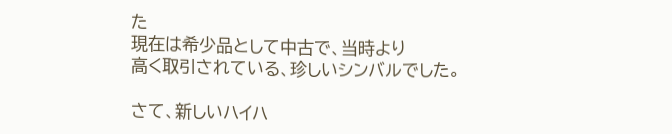た
現在は希少品として中古で、当時より
高く取引されている、珍しいシンバルでした。

さて、新しいハイハ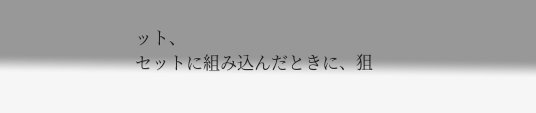ット、
セットに組み込んだときに、狙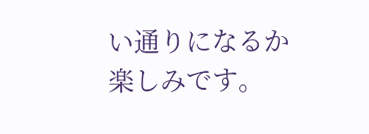い通りになるか
楽しみです。